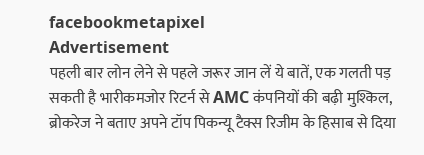facebookmetapixel
Advertisement
पहली बार लोन लेने से पहले जरूर जान लें ये बातें, एक गलती पड़ सकती है भारीकमजोर रिटर्न से AMC कंपनियों की बढ़ी मुश्किल, ब्रोकरेज ने बताए अपने टॉप पिकन्यू टैक्स रिजीम के हिसाब से दिया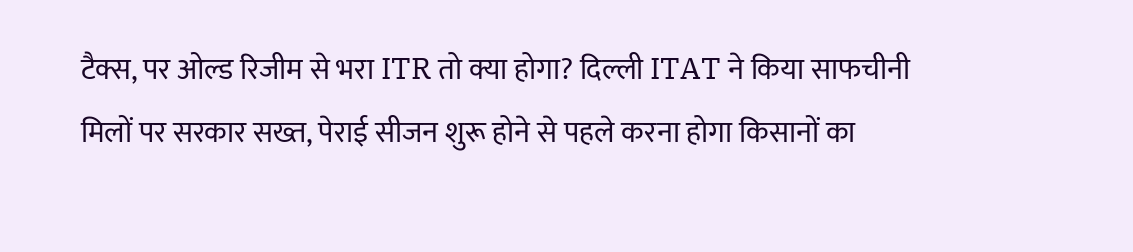टैक्स, पर ओल्ड रिजीम से भरा ITR तो क्या होगा? दिल्ली ITAT ने किया साफचीनी मिलों पर सरकार सख्त, पेराई सीजन शुरू होने से पहले करना होगा किसानों का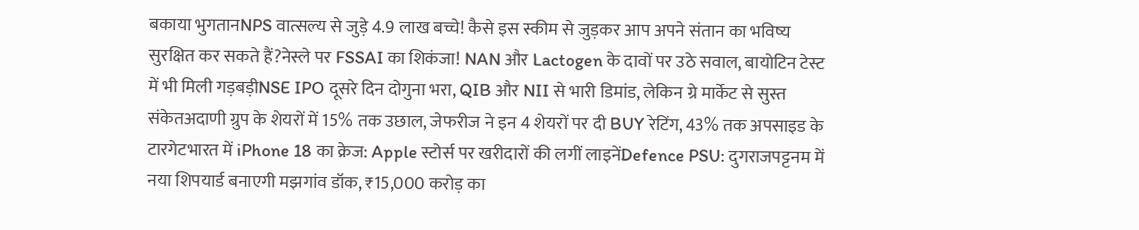बकाया भुगतानNPS वात्सल्य से जुड़े 4.9 लाख बच्चे! कैसे इस स्कीम से जुड़कर आप अपने संतान का भविष्य सुरक्षित कर सकते हैं?नेस्ले पर FSSAI का शिकंजा! NAN और Lactogen के दावों पर उठे सवाल, बायोटिन टेस्ट में भी मिली गड़बड़ीNSE IPO दूसरे दिन दोगुना भरा, QIB और NII से भारी डिमांड, लेकिन ग्रे मार्केट से सुस्त संकेतअदाणी ग्रुप के शेयरों में 15% तक उछाल, जेफरीज ने इन 4 शेयरों पर दी BUY रेटिंग, 43% तक अपसाइड के टारगेटभारत में iPhone 18 का क्रेज: Apple स्टोर्स पर खरीदारों की लगीं लाइनेंDefence PSU: दुगराजपट्टनम में नया शिपयार्ड बनाएगी मझगांव डॉक, ₹15,000 करोड़ का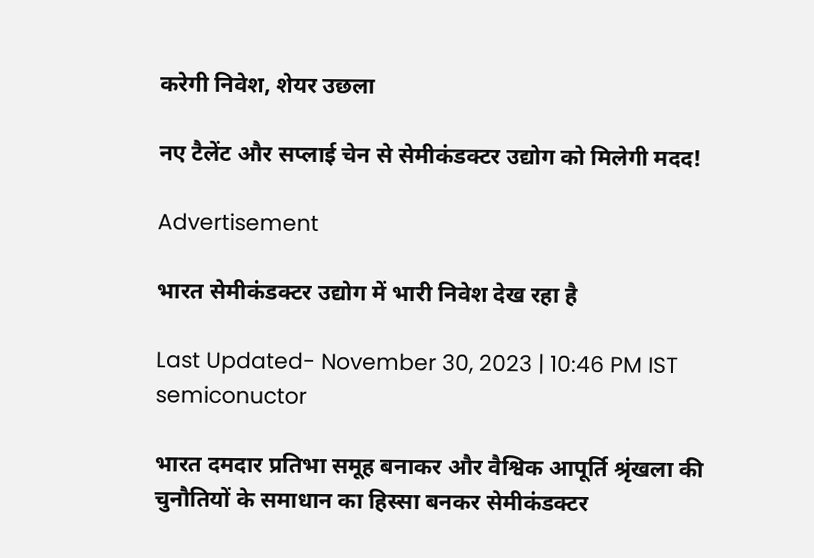करेगी निवेश, शेयर उछला

नए टैलेंट और सप्लाई चेन से सेमीकंडक्टर उद्योग को मिलेगी मदद!

Advertisement

भारत सेमीकंडक्टर उद्योग में भारी निवेश देख रहा है

Last Updated- November 30, 2023 | 10:46 PM IST
semiconuctor

भारत दमदार प्रतिभा समूह बनाकर और वैश्विक आपूर्ति श्रृंखला की चुनौतियों के समाधान का हिस्सा बनकर सेमीकंडक्टर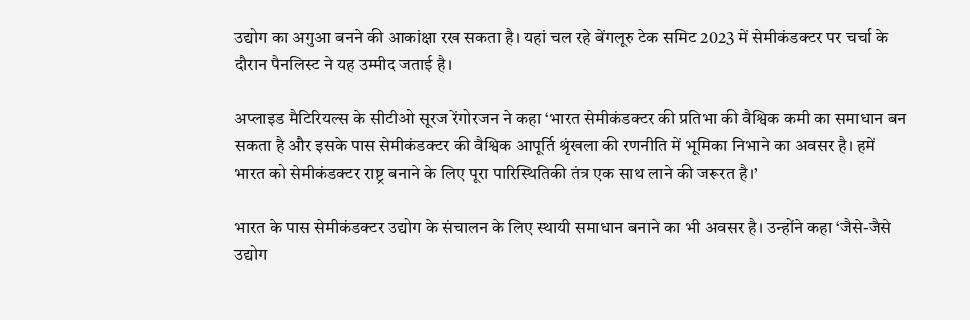उद्योग का अगुआ बनने की आकांक्षा रख सकता है। यहां चल रहे बेंगलूरु टेक समिट 2023 में सेमीकंडक्टर पर चर्चा के दौरान पैनलिस्ट ने यह उम्मीद जताई है।

अप्लाइड मैटिरियल्स के सीटीओ सूरज रेंगोरजन ने कहा ‘भारत सेमीकंडक्टर की प्रतिभा की वैश्विक कमी का समाधान बन सकता है और इसके पास सेमीकंडक्टर की वैश्विक आपूर्ति श्रृंखला की रणनीति में भूमिका निभाने का अवसर है। हमें भारत को सेमीकंडक्टर राष्ट्र बनाने के लिए पूरा पारिस्थितिकी तंत्र एक साथ लाने की जरूरत है।’

भारत के पास सेमीकंडक्टर उद्योग के संचालन के लिए स्थायी समाधान बनाने का भी अवसर है। उन्होंने कहा ‘जैसे-जैसे उद्योग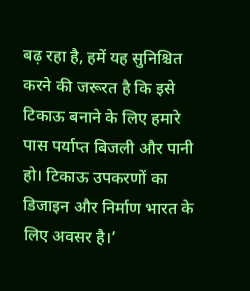बढ़ रहा है, हमें यह सुनिश्चित करने की जरूरत है कि इसे टिकाऊ बनाने के लिए हमारे पास पर्याप्त बिजली और पानी हो। टिकाऊ उपकरणों का डिजाइन और निर्माण भारत के लिए अवसर है।’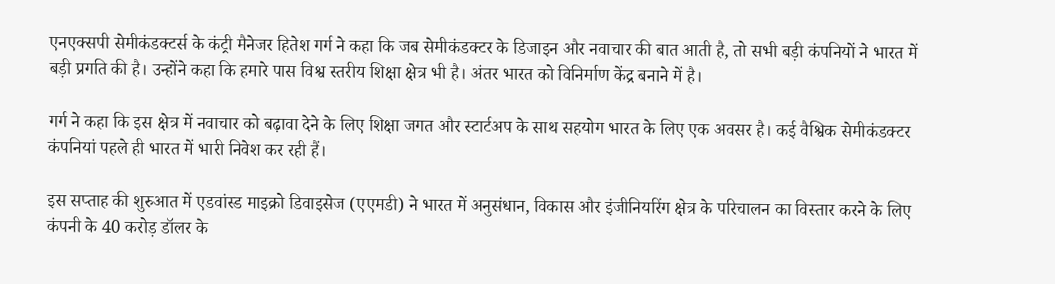एनएक्सपी सेमीकंडक्टर्स के कंट्री मैनेजर हितेश गर्ग ने कहा कि जब सेमीकंडक्टर के डिजाइन और नवाचार की बात आती है, तो सभी बड़ी कंपनियों ने भारत में बड़ी प्रगति की है। उन्होंने कहा कि हमारे पास विश्व स्तरीय शिक्षा क्षेत्र भी है। अंतर भारत को विनिर्माण केंद्र बनाने में है।

गर्ग ने कहा कि इस क्षेत्र में नवाचार को बढ़ावा देने के लिए शिक्षा जगत और स्टार्टअप के साथ सहयोग भारत के लिए एक अवसर है। कई वैश्विक सेमीकंडक्टर कंपनियां पहले ही भारत में भारी निवेश कर रही हैं।

इस सप्ताह की शुरुआत में एडवांस्ड माइक्रो डिवाइसेज (एएमडी) ने भारत में अनुसंधान, विकास और इंजीनियरिंग क्षेत्र के परिचालन का विस्तार करने के लिए कंपनी के 40 करोड़ डॉलर के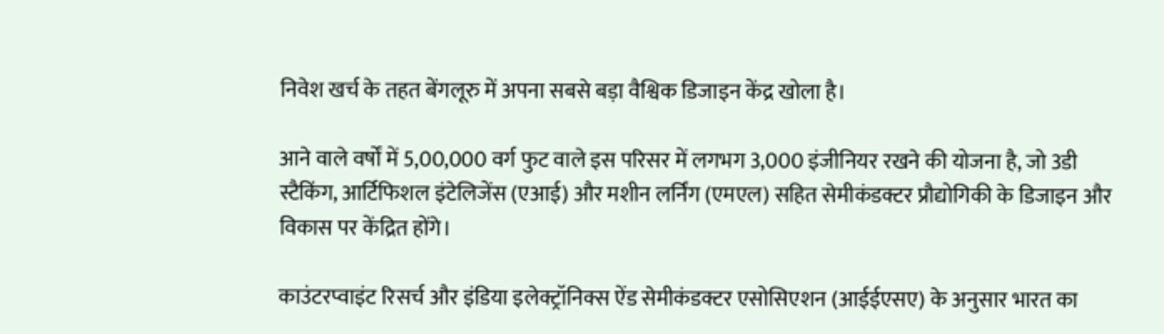निवेश खर्च के तहत बेंगलूरु में अपना सबसे बड़ा वैश्विक डिजाइन केंद्र खोला है।

आने वाले वर्षों में 5,00,000 वर्ग फुट वाले इस परिसर में लगभग 3,000 इंजीनियर रखने की योजना है, जो 3डी स्टैकिंग, आर्टिफिशल इंटेलिजेंस (एआई) और मशीन लर्निंग (एमएल) सहित सेमीकंडक्टर प्रौद्योगिकी के डिजाइन और विकास पर केंद्रित होंगे।

काउंटरप्वाइंट रिसर्च और इंडिया इलेक्ट्रॉनिक्स ऐंड सेमीकंडक्टर एसोसिएशन (आईईएसए) के अनुसार भारत का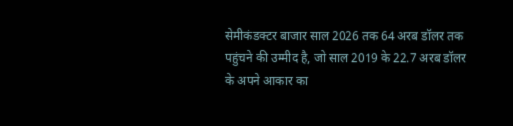सेमीकंडक्टर बाजार साल 2026 तक 64 अरब डॉलर तक पहुंचने की उम्मीद है, जो साल 2019 के 22.7 अरब डॉलर के अपने आकार का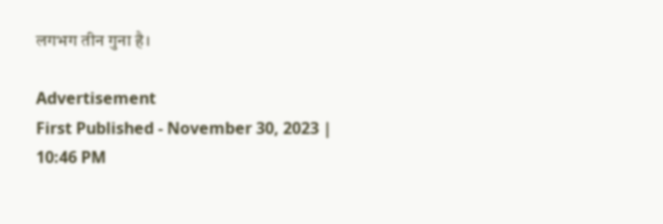लगभग तीन गुना है।

Advertisement
First Published - November 30, 2023 | 10:46 PM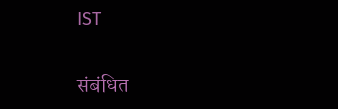IST

संबंधित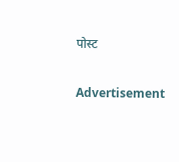पोस्ट

Advertisement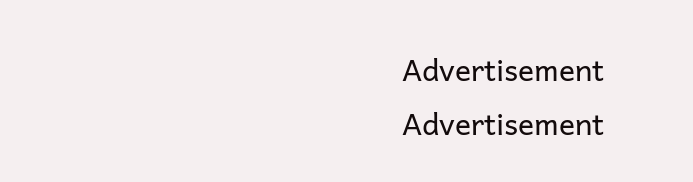Advertisement
Advertisement